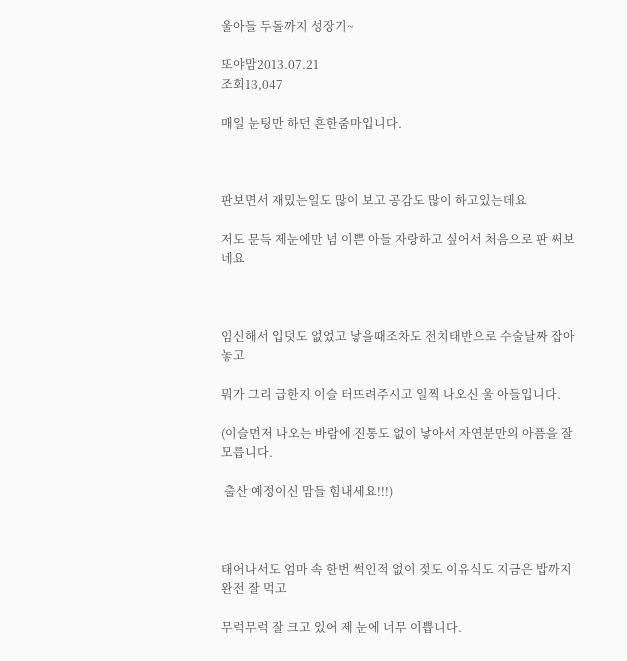울아들 두돌까지 성장기~

또야맘2013.07.21
조회13,047

매일 눈팅만 하던 흔한줌마입니다.



판보면서 재밌는일도 많이 보고 공감도 많이 하고있는데요

저도 문득 제눈에만 넘 이쁜 아들 자랑하고 싶어서 처음으로 판 써보네요



임신해서 입덧도 없었고 낳을때조차도 전치태반으로 수술날짜 잡아놓고

뭐가 그리 급한지 이슬 터뜨려주시고 일찍 나오신 울 아들입니다.

(이슬먼저 나오는 바람에 진통도 없이 낳아서 자연분만의 아픔을 잘 모릅니다.

 출산 예정이신 맘들 힘내세요!!!)



태어나서도 엄마 속 한번 썩인적 없이 젖도 이유식도 지금은 밥까지 완전 잘 먹고

무럭무럭 잘 크고 있어 제 눈에 너무 이쁩니다.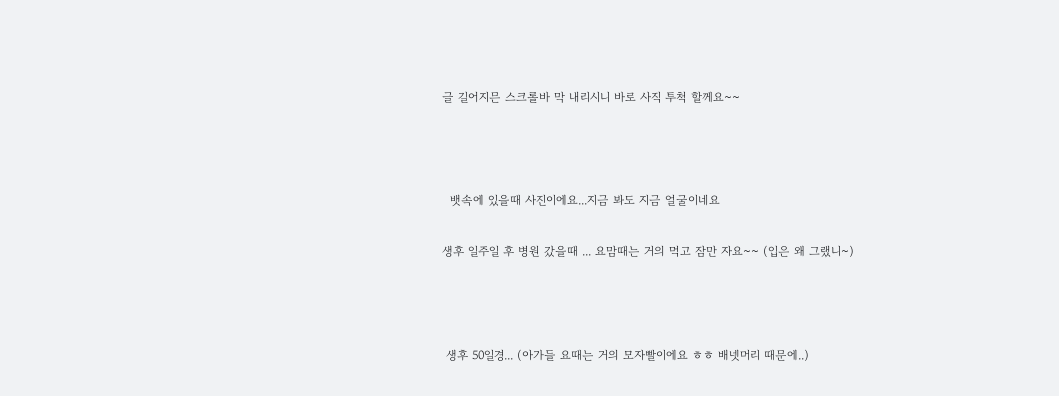글 길어지믄 스크롤바 막 내리시니 바로 사직 투척 할께요~~



  뱃속에 있을때 사진이에요...지금 봐도 지금 얼굴이네요

생후 일주일 후 병원 갔을때 ... 요맘때는 거의 먹고 잠만 자요~~ (입은 왜 그랬니~)



 생후 50일경... (아가들 요때는 거의 모자빨이에요 ㅎㅎ 배넷머리 때문에..)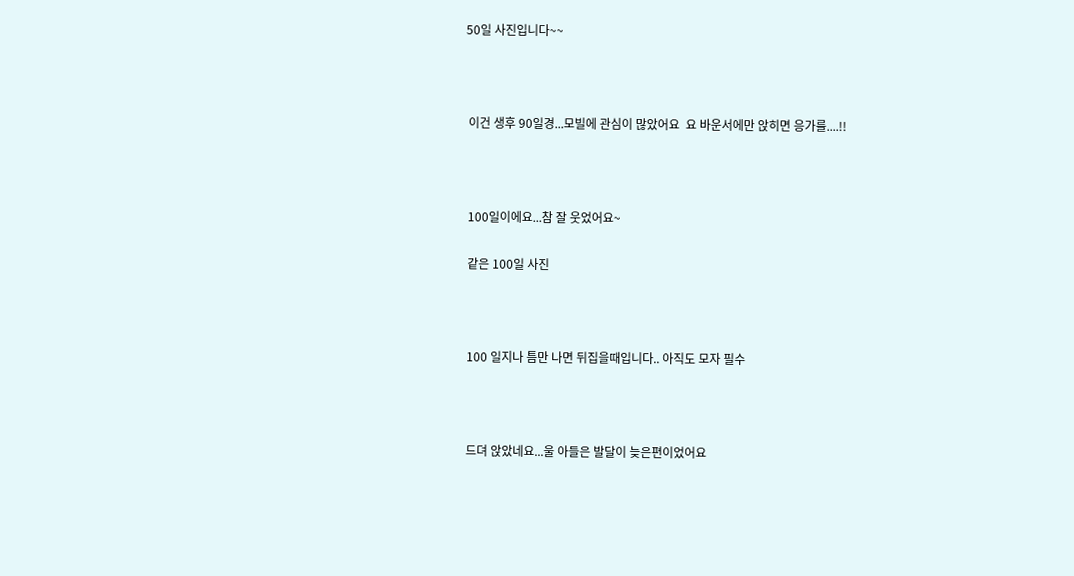50일 사진입니다~~



 이건 생후 90일경...모빌에 관심이 많았어요  요 바운서에만 앉히면 응가를....!!



 100일이에요...참 잘 웃었어요~

 같은 100일 사진



 100 일지나 틈만 나면 뒤집을때입니다.. 아직도 모자 필수



 드뎌 앉았네요...울 아들은 발달이 늦은편이었어요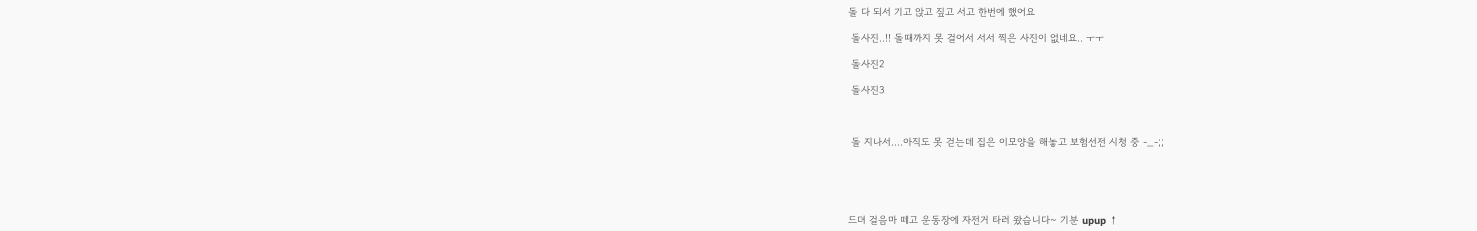돌 다 되서 기고 앉고 짚고 서고 한번에 했어요

 돌사진..!! 돌때까지 못 걸어서 서서 찍은 사진이 없네요.. ㅜㅜ

 돌사진2

 돌사진3



 돌 지나서....아직도 못 걷는데 집은 이모양을 해놓고 보험선전 시청 중 -_-;;





드뎌 걸음마 떼고 운동장에 자전거 타러 왔습니다~ 기분 upup ↑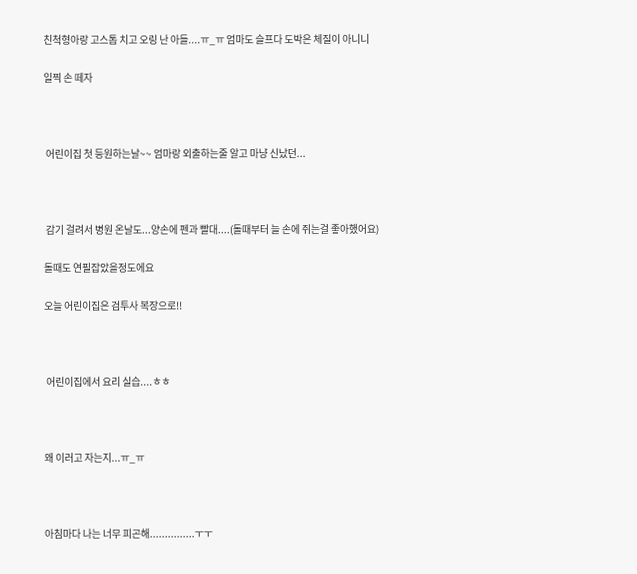친척형아랑 고스톱 치고 오링 난 아들....ㅠ_ㅠ 엄마도 슬프다 도박은 체질이 아니니

일찍 손 떼자



 어린이집 첫 등원하는날~~ 엄마랑 외출하는줄 알고 마냥 신났던...



 감기 걸려서 병원 온날도...양손에 펜과 빨대....(돌때부터 늘 손에 쥐는걸 좋아했어요)

돌때도 연필잡았을정도에요

오늘 어린이집은 검투사 복장으로!!



 어린이집에서 요리 실습....ㅎㅎ



왜 이러고 자는지...ㅠ_ㅠ



아침마다 나는 너무 피곤해...............ㅜㅜ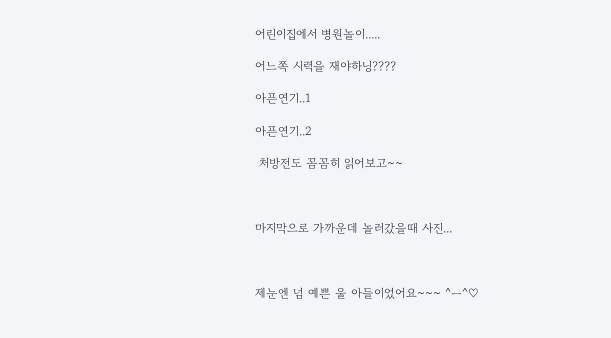어린이집에서 병원놀이.....

어느쪽 시력을 재야하닝????

아픈연기..1

아픈연기..2

 처방전도 꼼꼼히 읽어보고~~



마지막으로 가까운데 놀러갔을때 사진...



제눈엔 넘 예쁜 울 아들이었어요~~~ ^ㅡ^♡